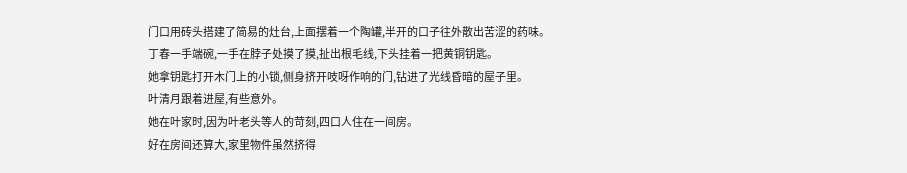门口用砖头搭建了简易的灶台,上面摆着一个陶罐,半开的口子往外散出苦涩的药味。
丁春一手端碗,一手在脖子处摸了摸,扯出根毛线,下头挂着一把黄铜钥匙。
她拿钥匙打开木门上的小锁,侧身挤开吱呀作响的门,钻进了光线昏暗的屋子里。
叶清月跟着进屋,有些意外。
她在叶家时,因为叶老头等人的苛刻,四口人住在一间房。
好在房间还算大,家里物件虽然挤得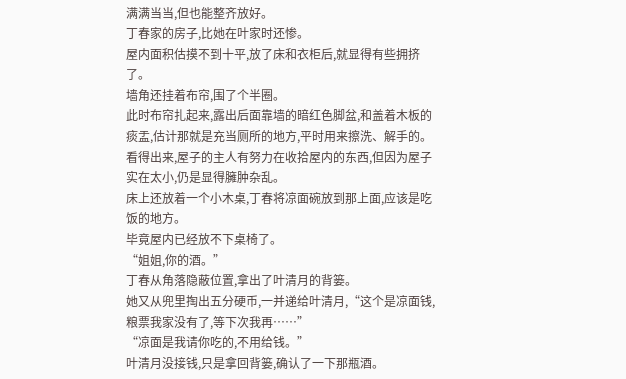满满当当,但也能整齐放好。
丁春家的房子,比她在叶家时还惨。
屋内面积估摸不到十平,放了床和衣柜后,就显得有些拥挤了。
墙角还挂着布帘,围了个半圈。
此时布帘扎起来,露出后面靠墙的暗红色脚盆,和盖着木板的痰盂,估计那就是充当厕所的地方,平时用来擦洗、解手的。
看得出来,屋子的主人有努力在收拾屋内的东西,但因为屋子实在太小,仍是显得臃肿杂乱。
床上还放着一个小木桌,丁春将凉面碗放到那上面,应该是吃饭的地方。
毕竟屋内已经放不下桌椅了。
“姐姐,你的酒。”
丁春从角落隐蔽位置,拿出了叶清月的背篓。
她又从兜里掏出五分硬币,一并递给叶清月,“这个是凉面钱,粮票我家没有了,等下次我再……”
“凉面是我请你吃的,不用给钱。”
叶清月没接钱,只是拿回背篓,确认了一下那瓶酒。